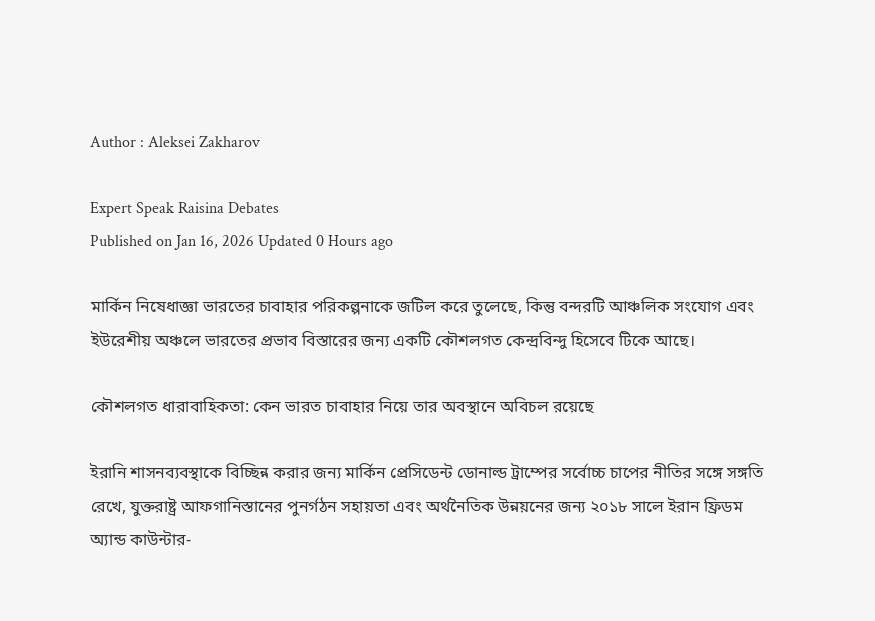Author : Aleksei Zakharov

Expert Speak Raisina Debates
Published on Jan 16, 2026 Updated 0 Hours ago

মার্কিন নিষেধাজ্ঞা ভারতের চাবাহার পরিকল্পনাকে জটিল করে তুলেছে, কিন্তু বন্দরটি আঞ্চলিক সংযোগ এবং ইউরেশীয় অঞ্চলে ভারতের প্রভাব বিস্তারের জন্য একটি কৌশলগত কেন্দ্রবিন্দু হিসেবে টিকে আছে।

কৌশলগত ধারাবাহিকতা: কেন ভারত চাবাহার নিয়ে তার অবস্থানে অবিচল রয়েছে

ইরানি শাসনব্যবস্থাকে বিচ্ছিন্ন করার জন্য মার্কিন প্রেসিডেন্ট ডোনাল্ড ট্রাম্পের সর্বোচ্চ চাপের নীতির সঙ্গে সঙ্গতি রেখে, যুক্তরাষ্ট্র আফগানিস্তানের পুনর্গঠন সহায়তা এবং অর্থনৈতিক উন্নয়নের জন্য ২০১৮ সালে ইরান ফ্রিডম অ্যান্ড কাউন্টার-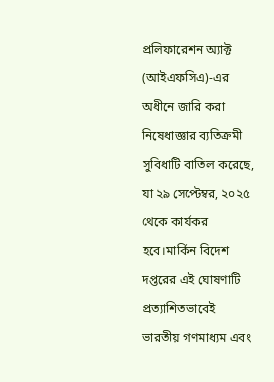প্রলিফারেশন অ্যাক্ট (আইএফসিএ)-এর অধীনে জারি করা নিষেধাজ্ঞার ব্যতিক্রমী সুবিধাটি বাতিল করেছে, যা ২৯ সেপ্টেম্বর, ২০২৫ থেকে কার্যকর হবে।মার্কিন বিদেশ দপ্তরের এই ঘোষণাটি প্রত্যাশিতভাবেই ভারতীয় গণমাধ্যম এবং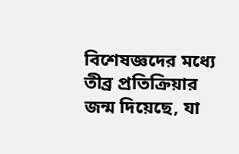বিশেষজ্ঞদের মধ্যে তীব্র প্রতিক্রিয়ার জন্ম দিয়েছে, যা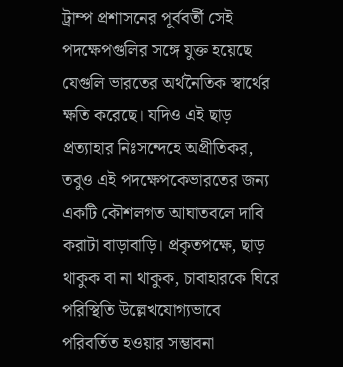ট্রাম্প প্রশাসনের পূর্ববর্তী সেই পদক্ষেপগুলির সঙ্গে যুক্ত হয়েছে যেগুলি ভারতের অর্থনৈতিক স্বার্থের ক্ষতি করেছে। যদিও এই ছাড় প্রত্যাহার নিঃসন্দেহে অপ্রীতিকর, তবুও এই পদক্ষেপকেভারতের জন্য একটি কৌশলগত আঘাতবলে দাবি করাটা বাড়াবাড়ি। প্রকৃতপক্ষে, ছাড় থাকুক বা না থাকুক, চাবাহারকে ঘিরে পরিস্থিতি উল্লেখযোগ্যভাবে পরিবর্তিত হওয়ার সম্ভাবনা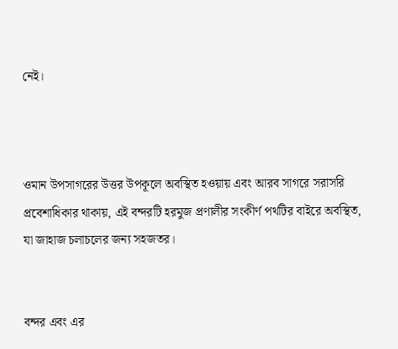নেই।



ওমান উপসাগরের উত্তর উপকূলে অবস্থিত হওয়ায় এবং আরব সাগরে সরাসরি প্রবেশাধিকার থাকায়, এই বন্দরটি হরমুজ প্রণালীর সংকীর্ণ পথটির বাইরে অবস্থিত, যা জাহাজ চলাচলের জন্য সহজতর।


বন্দর এবং এর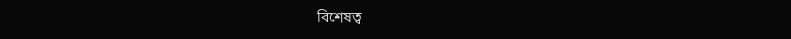বিশেষত্ব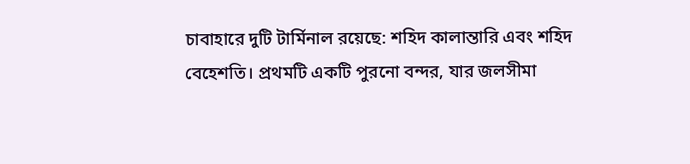চাবাহারে দুটি টার্মিনাল রয়েছে: শহিদ কালান্তারি এবং শহিদ বেহেশতি। প্রথমটি একটি পুরনো বন্দর, যার জলসীমা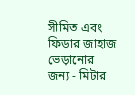সীমিত এবং ফিডার জাহাজ ভেড়ানোর জন্য - মিটার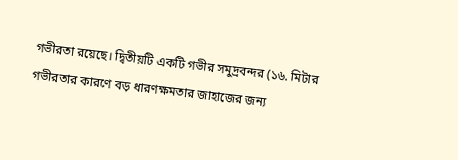গভীরতা রয়েছে। দ্বিতীয়টি একটি গভীর সমুদ্রবন্দর (১৬. মিটার গভীরতার কারণে বড় ধারণক্ষমতার জাহাজের জন্য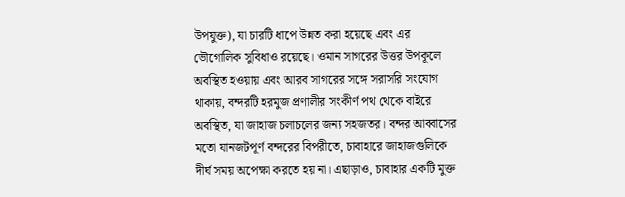উপযুক্ত), যা চারটি ধাপে উন্নত করা হয়েছে এবং এর ভৌগোলিক সুবিধাও রয়েছে। ওমান সাগরের উত্তর উপকূলে অবস্থিত হওয়ায় এবং আরব সাগরের সঙ্গে সরাসরি সংযোগ থাকায়, বন্দরটি হরমুজ প্রণালীর সংকীর্ণ পথ থেকে বাইরে অবস্থিত, যা জাহাজ চলাচলের জন্য সহজতর। বন্দর আব্বাসের মতো যানজটপূর্ণ বন্দরের বিপরীতে, চাবাহারে জাহাজগুলিকে দীর্ঘ সময় অপেক্ষা করতে হয় না। এছাড়াও, চাবাহার একটি মুক্ত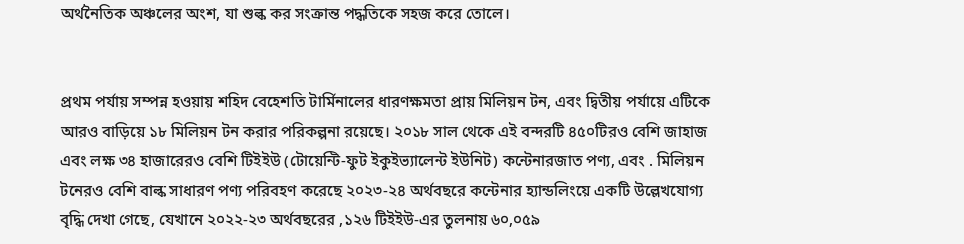অর্থনৈতিক অঞ্চলের অংশ, যা শুল্ক কর সংক্রান্ত পদ্ধতিকে সহজ করে তোলে।


প্রথম পর্যায় সম্পন্ন হওয়ায় শহিদ বেহেশতি টার্মিনালের ধারণক্ষমতা প্রায় মিলিয়ন টন, এবং দ্বিতীয় পর্যায়ে এটিকে আরও বাড়িয়ে ১৮ মিলিয়ন টন করার পরিকল্পনা রয়েছে। ২০১৮ সাল থেকে এই বন্দরটি ৪৫০টিরও বেশি জাহাজ এবং লক্ষ ৩৪ হাজারেরও বেশি টিইইউ (টোয়েন্টি-ফুট ইকুইভ্যালেন্ট ইউনিট) কন্টেনারজাত পণ্য, এবং . মিলিয়ন টনেরও বেশি বাল্ক সাধারণ পণ্য পরিবহণ করেছে ২০২৩-২৪ অর্থবছরে কন্টেনার হ্যান্ডলিংয়ে একটি উল্লেখযোগ্য বৃদ্ধি দেখা গেছে, যেখানে ২০২২-২৩ অর্থবছরের ,১২৬ টিইইউ-এর তুলনায় ৬০,০৫৯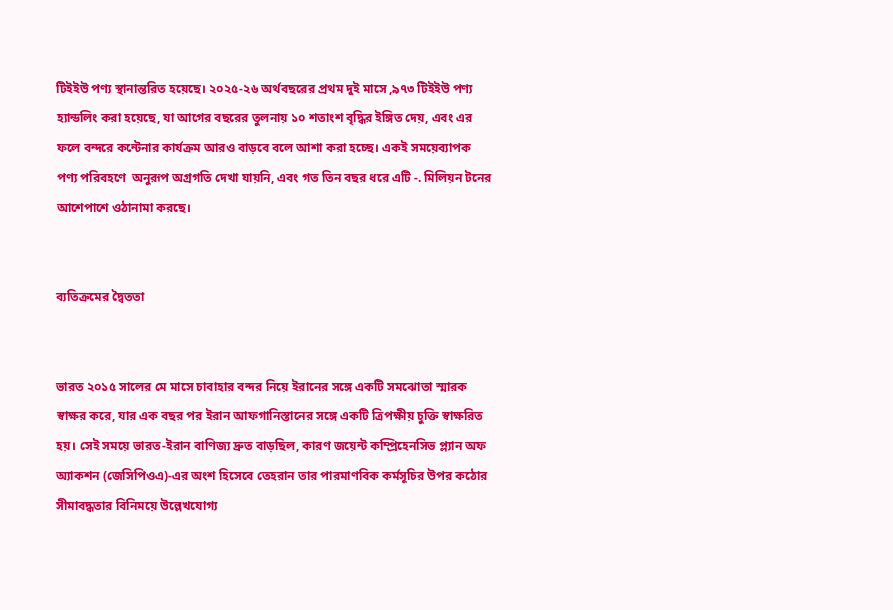টিইইউ পণ্য স্থানান্তরিত হয়েছে। ২০২৫-২৬ অর্থবছরের প্রথম দুই মাসে ,৯৭৩ টিইইউ পণ্য হ্যান্ডলিং করা হয়েছে, যা আগের বছরের তুলনায় ১০ শতাংশ বৃদ্ধির ইঙ্গিত দেয়, এবং এর ফলে বন্দরে কন্টেনার কার্যক্রম আরও বাড়বে বলে আশা করা হচ্ছে। একই সময়েব্যাপক পণ্য পরিবহণে  অনুরূপ অগ্রগতি দেখা যায়নি, এবং গত তিন বছর ধরে এটি -. মিলিয়ন টনের আশেপাশে ওঠানামা করছে।


ব্যতিক্রমের দ্বৈততা


ভারত ২০১৫ সালের মে মাসে চাবাহার বন্দর নিয়ে ইরানের সঙ্গে একটি সমঝোতা স্মারক স্বাক্ষর করে, যার এক বছর পর ইরান আফগানিস্তানের সঙ্গে একটি ত্রিপক্ষীয় চুক্তি স্বাক্ষরিত হয়। সেই সময়ে ভারত-ইরান বাণিজ্য দ্রুত বাড়ছিল, কারণ জয়েন্ট কম্প্রিহেনসিভ প্ল্যান অফ অ্যাকশন (জেসিপিওএ)-এর অংশ হিসেবে তেহরান তার পারমাণবিক কর্মসূচির উপর কঠোর সীমাবদ্ধতার বিনিময়ে উল্লেখযোগ্য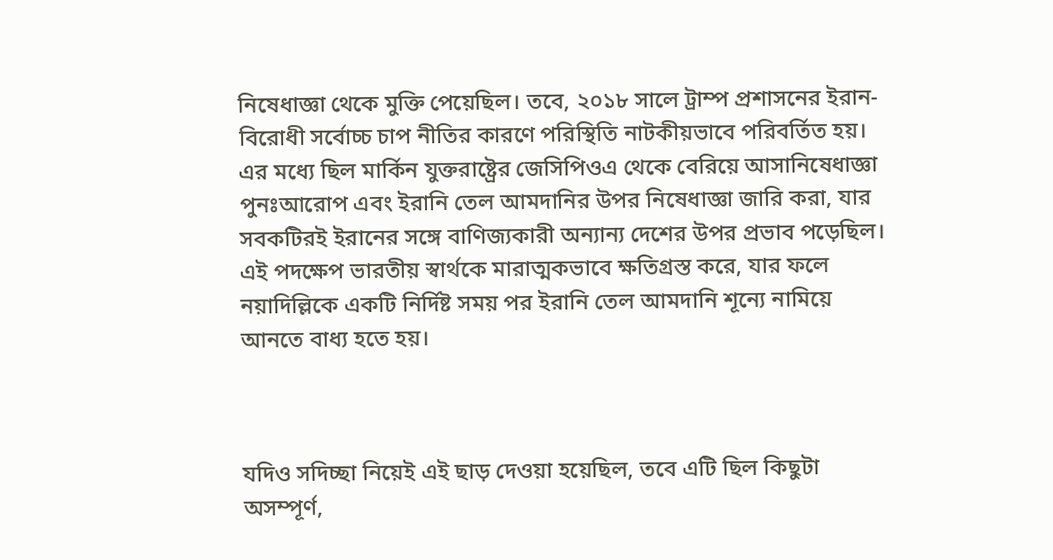নিষেধাজ্ঞা থেকে মুক্তি পেয়েছিল। তবে, ২০১৮ সালে ট্রাম্প প্রশাসনের ইরান-বিরোধী সর্বোচ্চ চাপ নীতির কারণে পরিস্থিতি নাটকীয়ভাবে পরিবর্তিত হয়। এর মধ্যে ছিল মার্কিন যুক্তরাষ্ট্রের জেসিপিওএ থেকে বেরিয়ে আসানিষেধাজ্ঞা পুনঃআরোপ এবং ইরানি তেল আমদানির উপর নিষেধাজ্ঞা জারি করা, যার সবকটিরই ইরানের সঙ্গে বাণিজ্যকারী অন্যান্য দেশের উপর প্রভাব পড়েছিল। এই পদক্ষেপ ভারতীয় স্বার্থকে মারাত্মকভাবে ক্ষতিগ্রস্ত করে, যার ফলে নয়াদিল্লিকে একটি নির্দিষ্ট সময় পর ইরানি তেল আমদানি শূন্যে নামিয়ে আনতে বাধ্য হতে হয়।



যদিও সদিচ্ছা নিয়েই এই ছাড় দেওয়া হয়েছিল, তবে এটি ছিল কিছুটা অসম্পূর্ণ,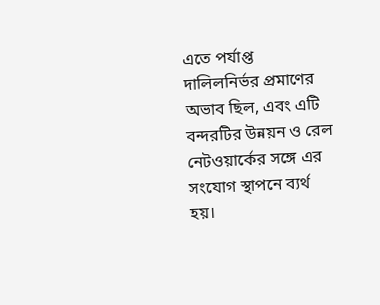এতে পর্যাপ্ত দালিলনির্ভর প্রমাণের অভাব ছিল, এবং এটি বন্দরটির উন্নয়ন ও রেল নেটওয়ার্কের সঙ্গে এর সংযোগ স্থাপনে ব্যর্থ হয়।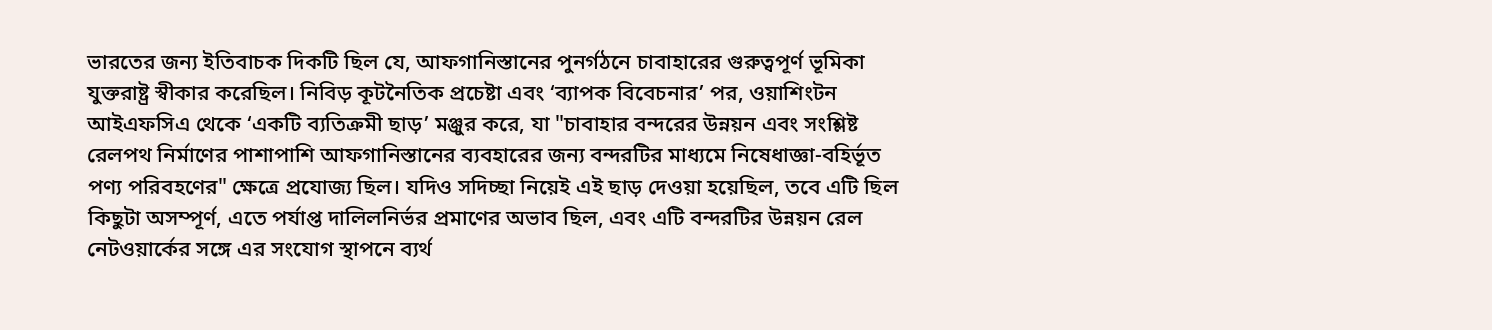ভারতের জন্য ইতিবাচক দিকটি ছিল যে, আফগানিস্তানের পুনর্গঠনে চাবাহারের গুরুত্বপূর্ণ ভূমিকা যুক্তরাষ্ট্র স্বীকার করেছিল। নিবিড় কূটনৈতিক প্রচেষ্টা এবং ‘ব্যাপক বিবেচনার’ পর, ওয়াশিংটন আইএফসিএ থেকে ‘একটি ব্যতিক্রমী ছাড়’ মঞ্জুর করে, যা "চাবাহার বন্দরের উন্নয়ন এবং সংশ্লিষ্ট রেলপথ নির্মাণের পাশাপাশি আফগানিস্তানের ব্যবহারের জন্য বন্দরটির মাধ্যমে নিষেধাজ্ঞা-বহির্ভূত পণ্য পরিবহণের" ক্ষেত্রে প্রযোজ্য ছিল। যদিও সদিচ্ছা নিয়েই এই ছাড় দেওয়া হয়েছিল, তবে এটি ছিল কিছুটা অসম্পূর্ণ, এতে পর্যাপ্ত দালিলনির্ভর প্রমাণের অভাব ছিল, এবং এটি বন্দরটির উন্নয়ন রেল নেটওয়ার্কের সঙ্গে এর সংযোগ স্থাপনে ব্যর্থ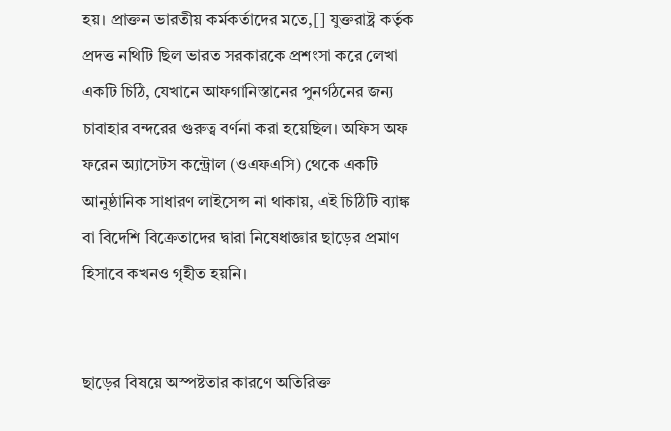হয়। প্রাক্তন ভারতীয় কর্মকর্তাদের মতে,[] যুক্তরাষ্ট্র কর্তৃক প্রদত্ত নথিটি ছিল ভারত সরকারকে প্রশংসা করে লেখা একটি চিঠি, যেখানে আফগানিস্তানের পুনর্গঠনের জন্য চাবাহার বন্দরের গুরুত্ব বর্ণনা করা হয়েছিল। অফিস অফ ফরেন অ্যাসেটস কন্ট্রোল (ওএফএসি) থেকে একটি আনুষ্ঠানিক সাধারণ লাইসেন্স না থাকায়, এই চিঠিটি ব্যাঙ্ক বা বিদেশি বিক্রেতাদের দ্বারা নিষেধাজ্ঞার ছাড়ের প্রমাণ হিসাবে কখনও গৃহীত হয়নি।


ছাড়ের বিষয়ে অস্পষ্টতার কারণে অতিরিক্ত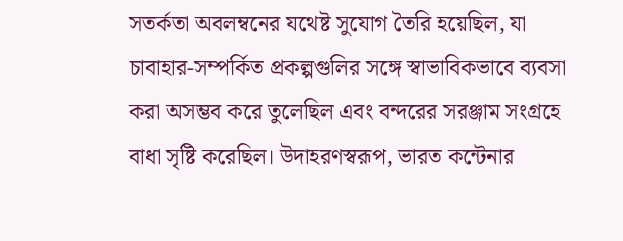সতর্কতা অবলম্বনের যথেষ্ট সুযোগ তৈরি হয়েছিল, যা চাবাহার-সম্পর্কিত প্রকল্পগুলির সঙ্গে স্বাভাবিকভাবে ব্যবসা করা অসম্ভব করে তুলেছিল এবং বন্দরের সরঞ্জাম সংগ্রহে বাধা সৃষ্টি করেছিল। উদাহরণস্বরূপ, ভারত কন্টেনার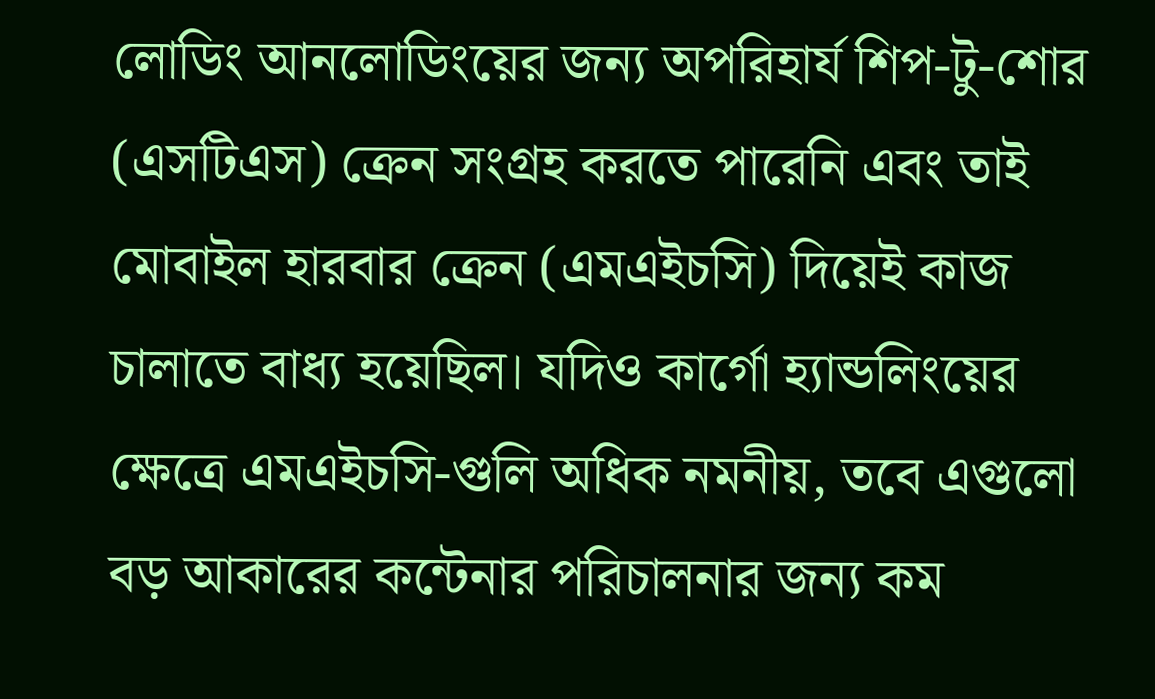লোডিং আনলোডিংয়ের জন্য অপরিহার্য শিপ-টু-শোর (এসটিএস) ক্রেন সংগ্রহ করতে পারেনি এবং তাই মোবাইল হারবার ক্রেন (এমএইচসি) দিয়েই কাজ চালাতে বাধ্য হয়েছিল। যদিও কার্গো হ্যান্ডলিংয়ের ক্ষেত্রে এমএইচসি-গুলি অধিক নমনীয়, তবে এগুলো বড় আকারের কন্টেনার পরিচালনার জন্য কম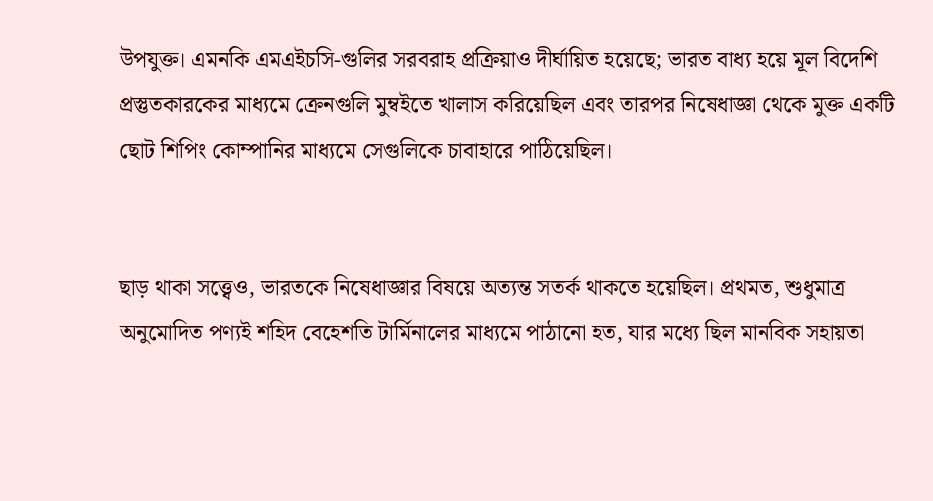উপযুক্ত। এমনকি এমএইচসি-গুলির সরবরাহ প্রক্রিয়াও দীর্ঘায়িত হয়েছে; ভারত বাধ্য হয়ে মূল বিদেশি প্রস্তুতকারকের মাধ্যমে ক্রেনগুলি মুম্বইতে খালাস করিয়েছিল এবং তারপর নিষেধাজ্ঞা থেকে মুক্ত একটি ছোট শিপিং কোম্পানির মাধ্যমে সেগুলিকে চাবাহারে পাঠিয়েছিল।


ছাড় থাকা সত্ত্বেও, ভারতকে নিষেধাজ্ঞার বিষয়ে অত্যন্ত সতর্ক থাকতে হয়েছিল। প্রথমত, শুধুমাত্র অনুমোদিত পণ্যই শহিদ বেহেশতি টার্মিনালের মাধ্যমে পাঠানো হত, যার মধ্যে ছিল মানবিক সহায়তা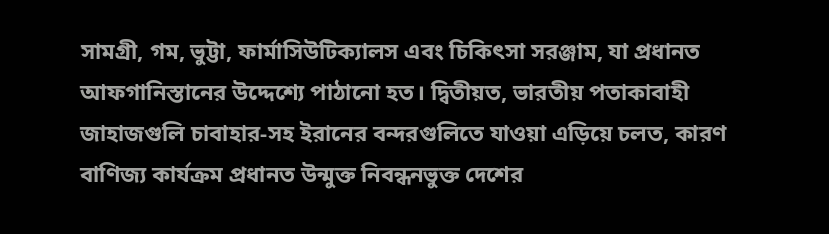সামগ্রী, গম, ভুট্টা, ফার্মাসিউটিক্যালস এবং চিকিৎসা সরঞ্জাম, যা প্রধানত আফগানিস্তানের উদ্দেশ্যে পাঠানো হত। দ্বিতীয়ত, ভারতীয় পতাকাবাহী জাহাজগুলি চাবাহার-সহ ইরানের বন্দরগুলিতে যাওয়া এড়িয়ে চলত, কারণ বাণিজ্য কার্যক্রম প্রধানত উন্মুক্ত নিবন্ধনভুক্ত দেশের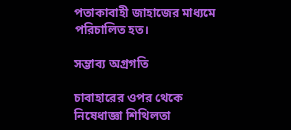পতাকাবাহী জাহাজের মাধ্যমে পরিচালিত হত।

সম্ভাব্য অগ্রগতি

চাবাহারের ওপর থেকে নিষেধাজ্ঞা শিথিলতা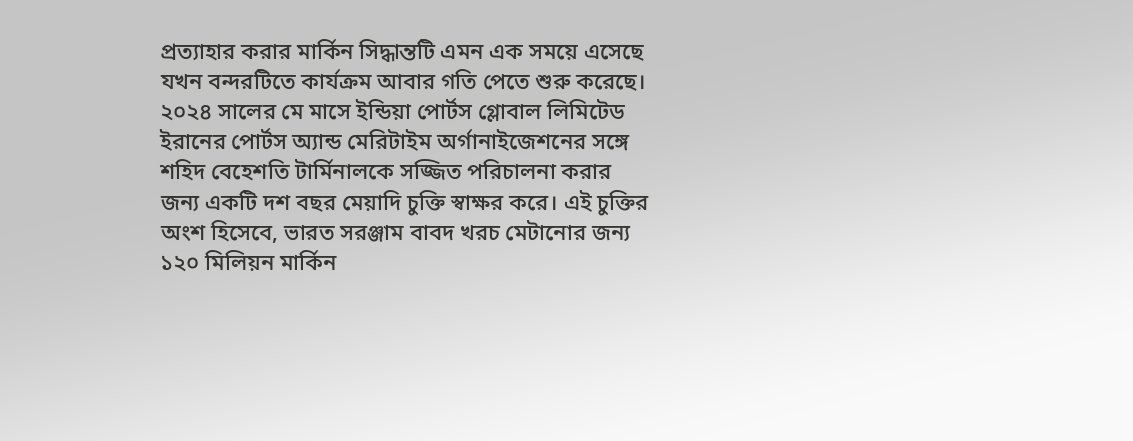প্রত্যাহার করার মার্কিন সিদ্ধান্তটি এমন এক সময়ে এসেছে যখন বন্দরটিতে কার্যক্রম আবার গতি পেতে শুরু করেছে। ২০২৪ সালের মে মাসে ইন্ডিয়া পোর্টস গ্লোবাল লিমিটেড ইরানের পোর্টস অ্যান্ড মেরিটাইম অর্গানাইজেশনের সঙ্গে শহিদ বেহেশতি টার্মিনালকে সজ্জিত পরিচালনা করার জন্য একটি দশ বছর মেয়াদি চুক্তি স্বাক্ষর করে। এই চুক্তির অংশ হিসেবে, ভারত সরঞ্জাম বাবদ খরচ মেটানোর জন্য ১২০ মিলিয়ন মার্কিন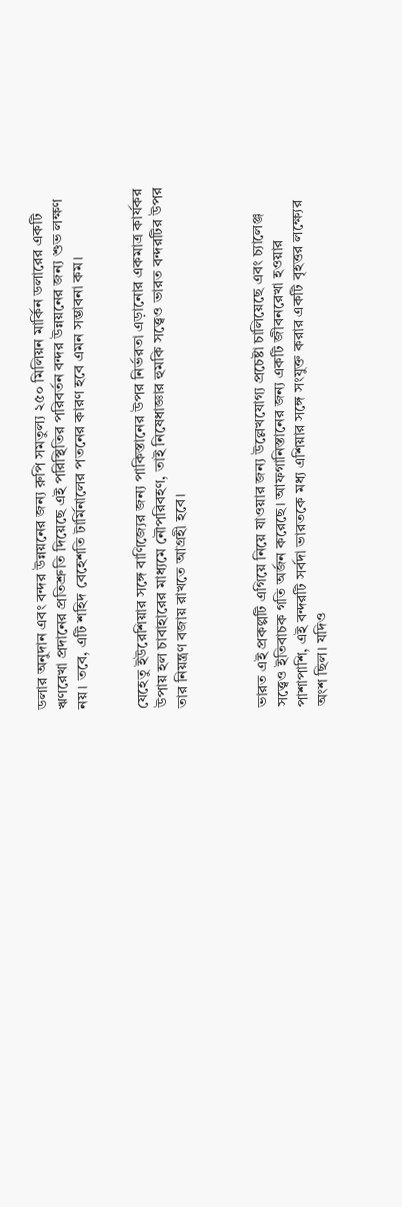ডলার অনুদান এবং বন্দর উন্নয়নের জন্য রুপি সমতুল্য ২৫০ মিলিয়ন মার্কিন ডলারের একটি ঋণরেখা প্রদানের প্রতিশ্রুতি দিয়েছে এই পরিস্থিতির পরিবর্তন বন্দর উন্নয়নের জন্য শুভ লক্ষণ নয়। তবে, এটি শহিদ বেহেশতি টার্মিনালের পতনের কারণ হবে এমন সম্ভাবনা কম।


যেহেতু ইউরেশিয়ার সঙ্গে বাণিজ্যের জন্য পাকিস্তানের উপর নির্ভরতা এড়ানোর একমাত্র কার্যকর উপায় হল চাবাহারের মাধ্যমে নৌপরিবহণ, তাই নিষেধাজ্ঞার হুমকি সত্ত্বেও ভারত বন্দরটির উপর তার নিয়ন্ত্রণ বজায় রাখতে আগ্রহী হবে।



ভারত এই প্রকল্পটি এগিয়ে নিয়ে যাওয়ার জন্য উল্লেখযোগ্য প্রচেষ্টা চালিয়েছে এবং চ্যালেঞ্জ সত্ত্বেও ইতিবাচক গতি অর্জন করেছে। আফগানিস্তানের জন্য একটি জীবনরেখা হওয়ার পাশাপাশি, এই বন্দরটি সর্বদা ভারতকে মধ্য এশিয়ার সঙ্গে সংযুক্ত করার একটি বৃহত্তর লক্ষ্যের অংশ ছিল। যদিও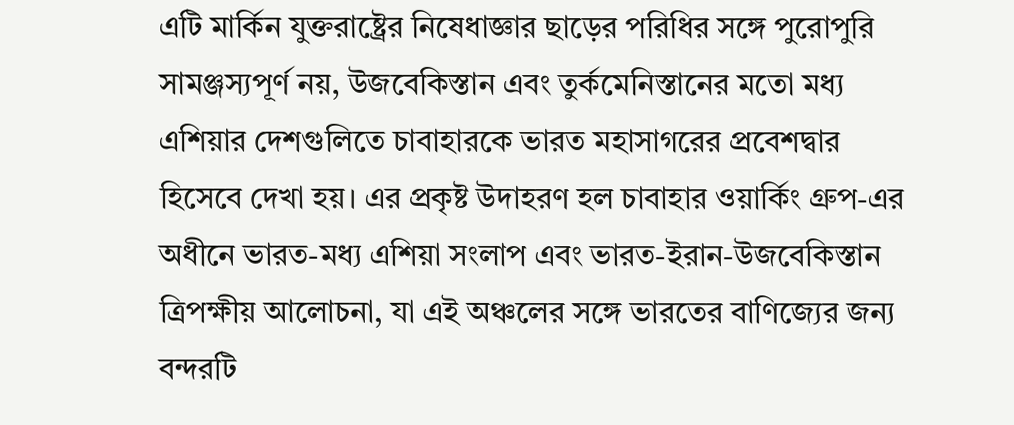এটি মার্কিন যুক্তরাষ্ট্রের নিষেধাজ্ঞার ছাড়ের পরিধির সঙ্গে পুরোপুরি সামঞ্জস্যপূর্ণ নয়, উজবেকিস্তান এবং তুর্কমেনিস্তানের মতো মধ্য এশিয়ার দেশগুলিতে চাবাহারকে ভারত মহাসাগরের প্রবেশদ্বার হিসেবে দেখা হয়। এর প্রকৃষ্ট উদাহরণ হল চাবাহার ওয়ার্কিং গ্রুপ-এর অধীনে ভারত-মধ্য এশিয়া সংলাপ এবং ভারত-ইরান-উজবেকিস্তান ত্রিপক্ষীয় আলোচনা, যা এই অঞ্চলের সঙ্গে ভারতের বাণিজ্যের জন্য বন্দরটি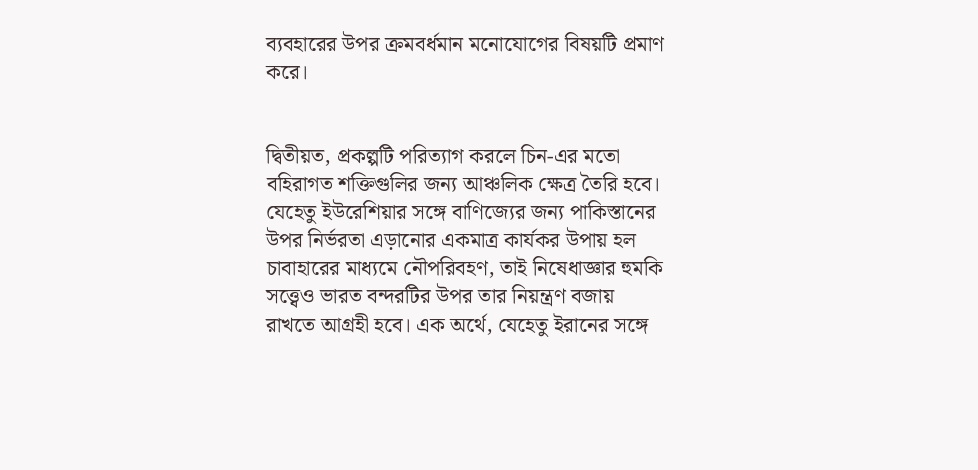ব্যবহারের উপর ক্রমবর্ধমান মনোযোগের বিষয়টি প্রমাণ করে।


দ্বিতীয়ত, প্রকল্পটি পরিত্যাগ করলে চিন-এর মতো বহিরাগত শক্তিগুলির জন্য আঞ্চলিক ক্ষেত্র তৈরি হবে। যেহেতু ইউরেশিয়ার সঙ্গে বাণিজ্যের জন্য পাকিস্তানের উপর নির্ভরতা এড়ানোর একমাত্র কার্যকর উপায় হল চাবাহারের মাধ্যমে নৌপরিবহণ, তাই নিষেধাজ্ঞার হুমকি সত্ত্বেও ভারত বন্দরটির উপর তার নিয়ন্ত্রণ বজায় রাখতে আগ্রহী হবে। এক অর্থে, যেহেতু ইরানের সঙ্গে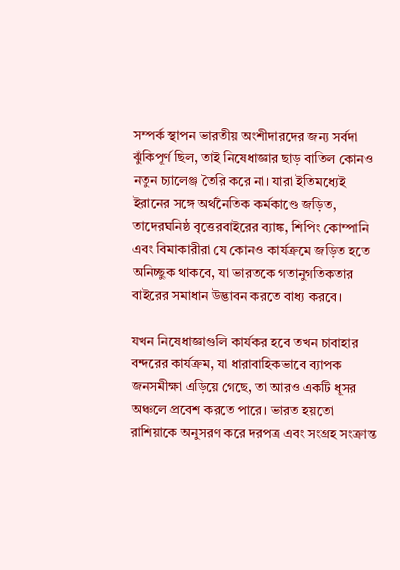সম্পর্ক স্থাপন ভারতীয় অংশীদারদের জন্য সর্বদা ঝুঁকিপূর্ণ ছিল, তাই নিষেধাজ্ঞার ছাড় বাতিল কোনও নতুন চ্যালেঞ্জ তৈরি করে না। যারা ইতিমধ্যেই ইরানের সঙ্গে অর্থনৈতিক কর্মকাণ্ডে জড়িত, তাদেরঘনিষ্ঠ বৃত্তেরবাইরের ব্যাঙ্ক, শিপিং কোম্পানি এবং বিমাকারীরা যে কোনও কার্যক্রমে জড়িত হতে অনিচ্ছুক থাকবে, যা ভারতকে গতানুগতিকতার বাইরের সমাধান উদ্ভাবন করতে বাধ্য করবে।

যখন নিষেধাজ্ঞাগুলি কার্যকর হবে তখন চাবাহার বন্দরের কার্যক্রম, যা ধারাবাহিকভাবে ব্যাপক জনসমীক্ষা এড়িয়ে গেছে, তা আরও একটি ধূসর অঞ্চলে প্রবেশ করতে পারে। ভারত হয়তো রাশিয়াকে অনুসরণ করে দরপত্র এবং সংগ্রহ সংক্রান্ত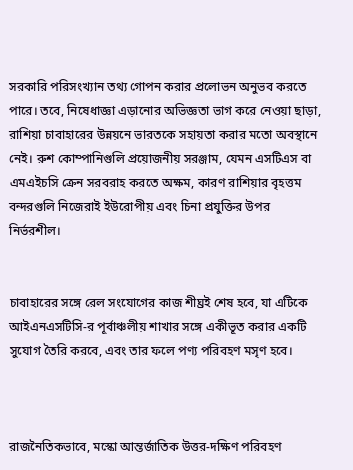সরকারি পরিসংখ্যান তথ্য গোপন করার প্রলোভন অনুভব করতে পারে। তবে, নিষেধাজ্ঞা এড়ানোর অভিজ্ঞতা ভাগ করে নেওয়া ছাড়া, রাশিয়া চাবাহারের উন্নয়নে ভারতকে সহায়তা করার মতো অবস্থানে নেই। রুশ কোম্পানিগুলি প্রয়োজনীয় সরঞ্জাম, যেমন এসটিএস বা এমএইচসি ক্রেন সরবরাহ করতে অক্ষম, কারণ রাশিয়ার বৃহত্তম বন্দরগুলি নিজেরাই ইউরোপীয় এবং চিনা প্রযুক্তির উপর নির্ভরশীল।


চাবাহারের সঙ্গে রেল সংযোগের ‌কাজ শীঘ্রই শেষ হবে, যা এটিকে আইএনএসটিসি-র পূর্বাঞ্চলীয় শাখার সঙ্গে একীভূত করার একটি সুযোগ তৈরি করবে, এবং তার ফলে পণ্য পরিবহণ মসৃণ হবে।



রাজনৈতিকভাবে, মস্কো আন্তর্জাতিক উত্তর-দক্ষিণ পরিবহণ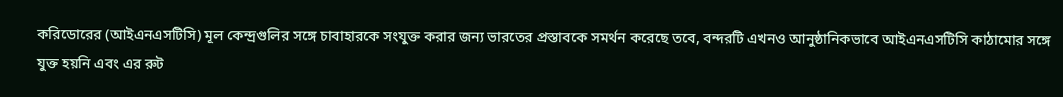করিডোরের (আইএনএসটিসি) মূল কেন্দ্রগুলির সঙ্গে চাবাহারকে সংযুক্ত করার জন্য ভারতের প্রস্তাবকে সমর্থন করেছে তবে, বন্দরটি এখনও আনুষ্ঠানিকভাবে আইএনএসটিসি কাঠামোর সঙ্গে যুক্ত হয়নি এবং এর রুট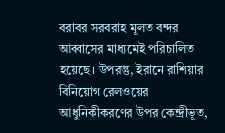বরাবর সরবরাহ মূলত বন্দর আব্বাসের মাধ্যমেই পরিচালিত হয়েছে। উপরন্তু, ইরানে রাশিয়ার বিনিয়োগ রেলওয়ের আধুনিকীকরণের উপর কেন্দ্রীভূত,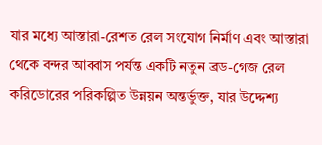যার মধ্যে আস্তারা-রেশত রেল সংযোগ নির্মাণ এবং আস্তারা থেকে বন্দর আব্বাস পর্যন্ত একটি নতুন ব্রড-গেজ রেল করিডোরের পরিকল্পিত উন্নয়ন অন্তর্ভুক্ত, যার উদ্দেশ্য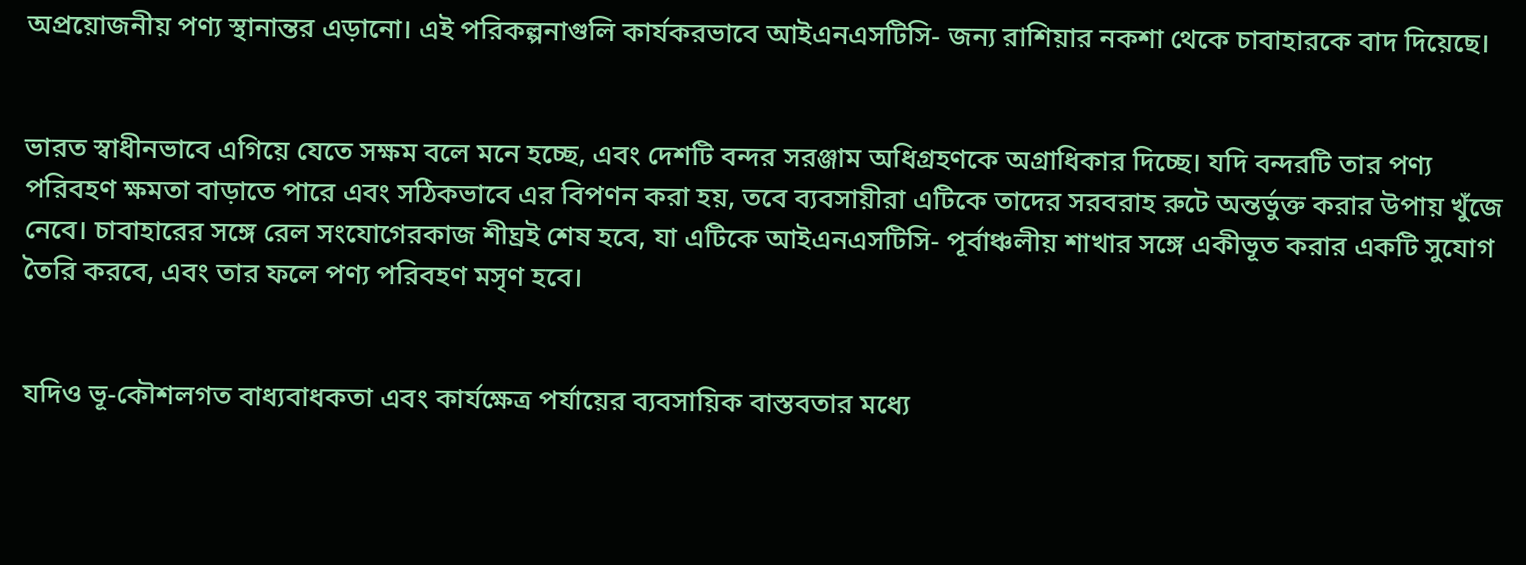অপ্রয়োজনীয় পণ্য স্থানান্তর এড়ানো। এই পরিকল্পনাগুলি কার্যকরভাবে আইএনএসটিসি- জন্য রাশিয়ার নকশা থেকে চাবাহারকে বাদ দিয়েছে।


ভারত স্বাধীনভাবে এগিয়ে যেতে সক্ষম বলে মনে হচ্ছে, এবং দেশটি বন্দর সরঞ্জাম অধিগ্রহণকে অগ্রাধিকার দিচ্ছে। যদি বন্দরটি তার পণ্য পরিবহণ ক্ষমতা বাড়াতে পারে এবং সঠিকভাবে এর বিপণন করা হয়, তবে ব্যবসায়ীরা এটিকে তাদের সরবরাহ রুটে অন্তর্ভুক্ত করার উপায় খুঁজে নেবে। চাবাহারের সঙ্গে রেল সংযোগেরকাজ শীঘ্রই শেষ হবে, যা এটিকে আইএনএসটিসি- পূর্বাঞ্চলীয় শাখার সঙ্গে একীভূত করার একটি সুযোগ তৈরি করবে, এবং তার ফলে পণ্য পরিবহণ মসৃণ হবে।


যদিও ভূ-কৌশলগত বাধ্যবাধকতা এবং কার্যক্ষেত্র পর্যায়ের ব্যবসায়িক বাস্তবতার মধ্যে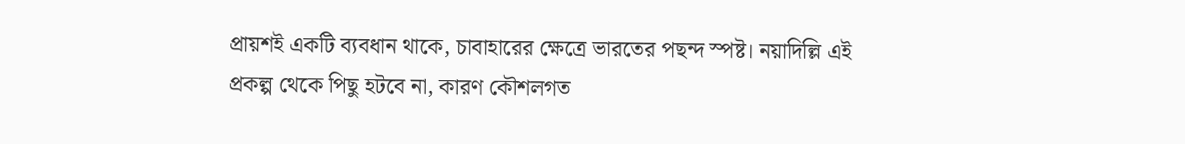প্রায়শই একটি ব্যবধান থাকে, চাবাহারের ক্ষেত্রে ভারতের পছন্দ স্পষ্ট। নয়াদিল্লি এই প্রকল্প থেকে পিছু হটবে না, কারণ কৌশলগত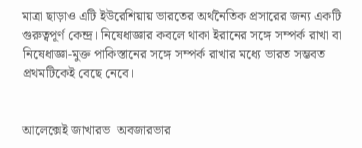মাত্রা ছাড়াও এটি ইউরেশিয়ায় ভারতের অর্থনৈতিক প্রসারের জন্য একটি গুরুত্বপূর্ণ কেন্দ্র। নিষেধাজ্ঞার কবলে থাকা ইরানের সঙ্গে সম্পর্ক রাখা বা নিষেধাজ্ঞা-মুক্ত পাকিস্তানের সঙ্গে সম্পর্ক রাখার মধ্যে ভারত সম্ভবত প্রথমটিকেই বেছে নেবে।


আলেক্সেই জাখারভ  অবজারভার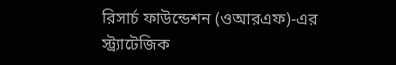রিসার্চ ফাউন্ডেশন (ওআরএফ)-এর স্ট্র্যাটেজিক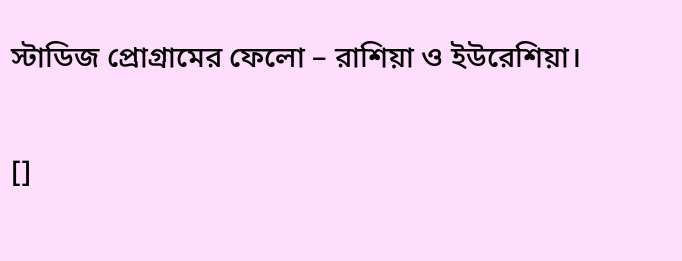স্টাডিজ প্রোগ্রামের ফেলো – রাশিয়া ও ইউরেশিয়া।

[]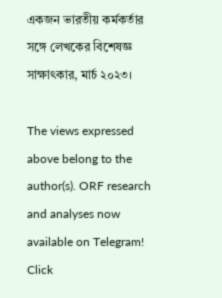একজন ভারতীয় কর্মকর্তার সঙ্গে লেখকের বিশেষজ্ঞ সাক্ষাৎকার, মার্চ ২০২৩।

The views expressed above belong to the author(s). ORF research and analyses now available on Telegram! Click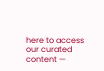here to access our curated content —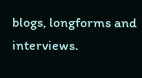blogs, longforms and interviews.